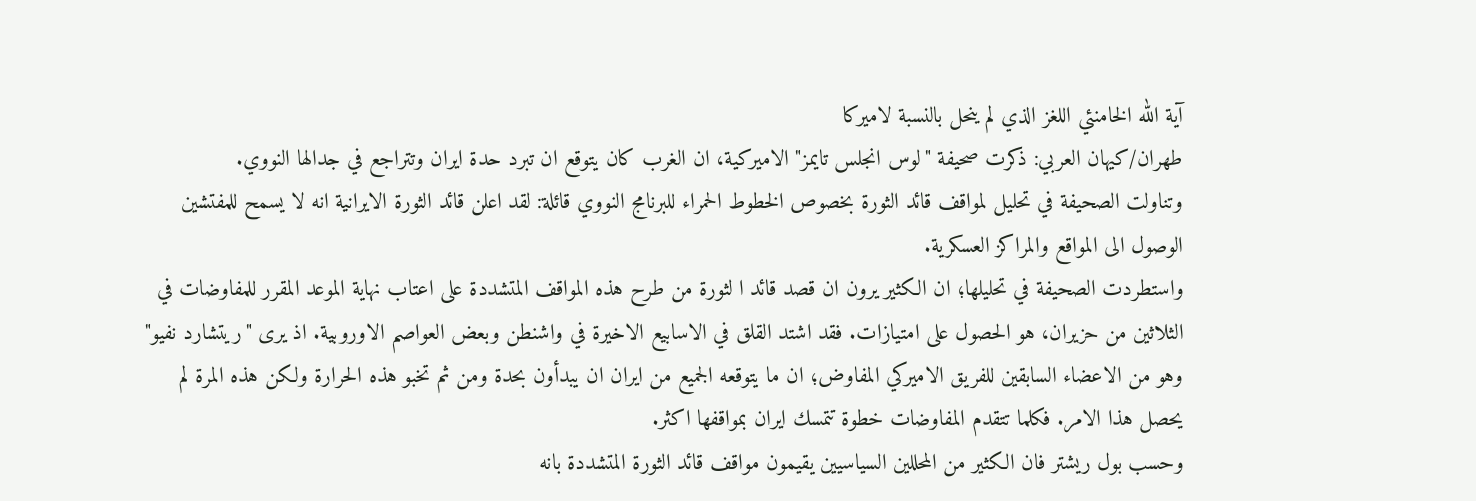آية الله الخامنئي اللغز الذي لم ينحل بالنسبة لاميركا
طهران/كيهان العربي: ذكرت صحيفة "لوس انجلس تايمز" الاميركية، ان الغرب كان يتوقع ان تبرد حدة ايران وتتراجع في جدالها النووي.
وتناولت الصحيفة في تحليل لمواقف قائد الثورة بخصوص الخطوط الحمراء للبرنامج النووي قائلة: لقد اعلن قائد الثورة الايرانية انه لا يسمح للمفتشين الوصول الى المواقع والمراكز العسكرية.
واستطردت الصحيفة في تحليلها؛ ان الكثير يرون ان قصد قائد ا لثورة من طرح هذه المواقف المتشددة على اعتاب نهاية الموعد المقرر للمفاوضات في الثلاثين من حزيران، هو الحصول على امتيازات. فقد اشتد القلق في الاسابيع الاخيرة في واشنطن وبعض العواصم الاوروبية. اذ يرى "ريتشارد نفيو" وهو من الاعضاء السابقين للفريق الاميركي المفاوض؛ ان ما يتوقعه الجميع من ايران ان يبدأون بحدة ومن ثم تخبو هذه الحرارة ولكن هذه المرة لم يحصل هذا الامر. فكلما تتقدم المفاوضات خطوة تتمسك ايران بمواقفها اكثر.
وحسب بول ريشتر فان الكثير من المحللين السياسيين يقيمون مواقف قائد الثورة المتشددة بانه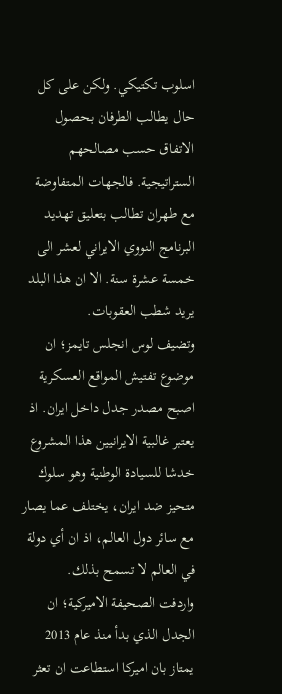اسلوب تكتيكي. ولكن على كل حال يطالب الطرفان بحصول الاتفاق حسب مصالحهم الستراتيجية. فالجهات المتفاوضة مع طهران تطالب بتعليق تهديد البرنامج النووي الايراني لعشر الى خمسة عشرة سنة. الا ان هذا البلد يريد شطب العقوبات.
وتضيف لوس انجلس تايمز؛ ان موضوع تفتيش المواقع العسكرية اصبح مصدر جدل داخل ايران. اذ يعتبر غالبية الايرانيين هذا المشروع خدشا للسيادة الوطنية وهو سلوك متحيز ضد ايران، يختلف عما يصار مع سائر دول العالم، اذ ان أي دولة في العالم لا تسمح بذلك.
واردفت الصحيفة الاميركية؛ ان الجدل الذي بدأ منذ عام 2013 يمتاز بان اميركا استطاعت ان تعثر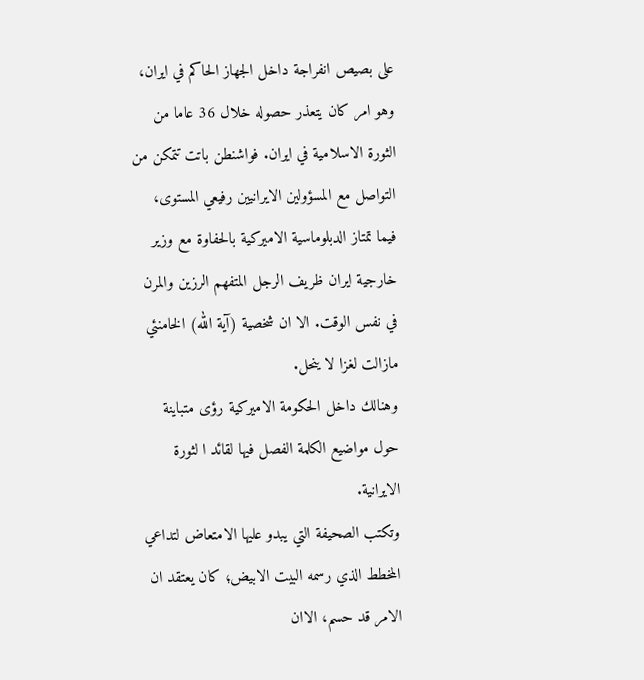على بصيص انفراجة داخل الجهاز الحاكم في ايران، وهو امر كان يتعذر حصوله خلال 36 عاما من الثورة الاسلامية في ايران. فواشنطن باتت تتمكن من التواصل مع المسؤولين الايرانيين رفيعي المستوى، فيما تمتاز الدبلوماسية الاميركية بالحفاوة مع وزير خارجية ايران ظريف الرجل المتفهم الرزين والمرن في نفس الوقت. الا ان شخصية (آية الله) الخامنئي مازالت لغزا لا ينحل.
وهنالك داخل الحكومة الاميركية رؤى متباينة حول مواضيع الكلمة الفصل فيها لقائد ا لثورة الايرانية.
وتكتب الصحيفة التي يبدو عليها الامتعاض لتداعي المخطط الذي رسمه البيت الابيض؛ كان يعتقد ان الامر قد حسم، الاان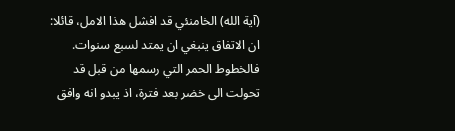(آية الله) الخامنئي قد افشل هذا الامل، قائلا: ان الاتفاق ينبغي ان يمتد لسبع سنوات. فالخطوط الحمر التي رسمها من قبل قد تحولت الى خضر بعد فترة، اذ يبدو انه وافق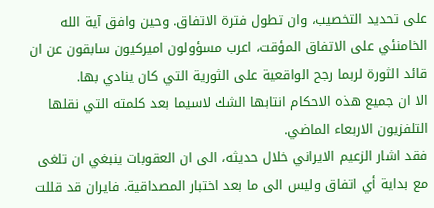على تحديد التخصيب، وان تطول فترة الاتفاق. وحين وافق آية الله الخامنئي على الاتفاق المؤقت، اعرب مسؤولون اميركيون سابقون عن ان قائد الثورة لربما رجح الواقعية على الثورية التي كان ينادي بها.
الا ان جميع هذه الاحكام انتابها الشك لاسيما بعد كلمته التي نقلها التلفزيون الاربعاء الماضي.
فقد اشار الزعيم الايراني خلال حديثه، الى ان العقوبات ينبغي ان تلغى مع بداية أي اتفاق وليس الى ما بعد اختبار المصداقية. فايران قد قللت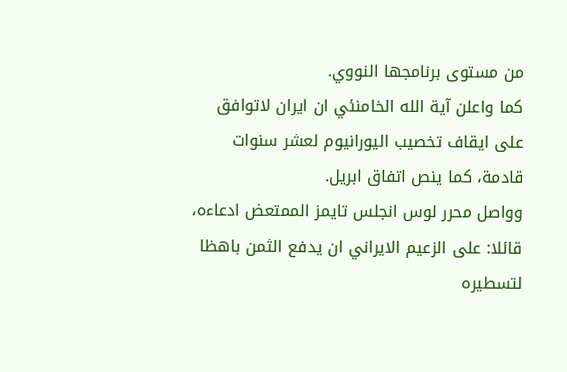من مستوى برنامجها النووي.
كما واعلن آية الله الخامنئي ان ايران لاتوافق على ايقاف تخصيب اليورانيوم لعشر سنوات قادمة، كما ينص اتفاق ابريل.
وواصل محرر لوس انجلس تايمز الممتعض ادعاءه، قائلا: على الزعيم الايراني ان يدفع الثمن باهظا لتسطيره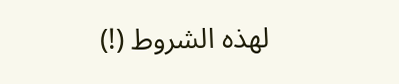لهذه الشروط (!)